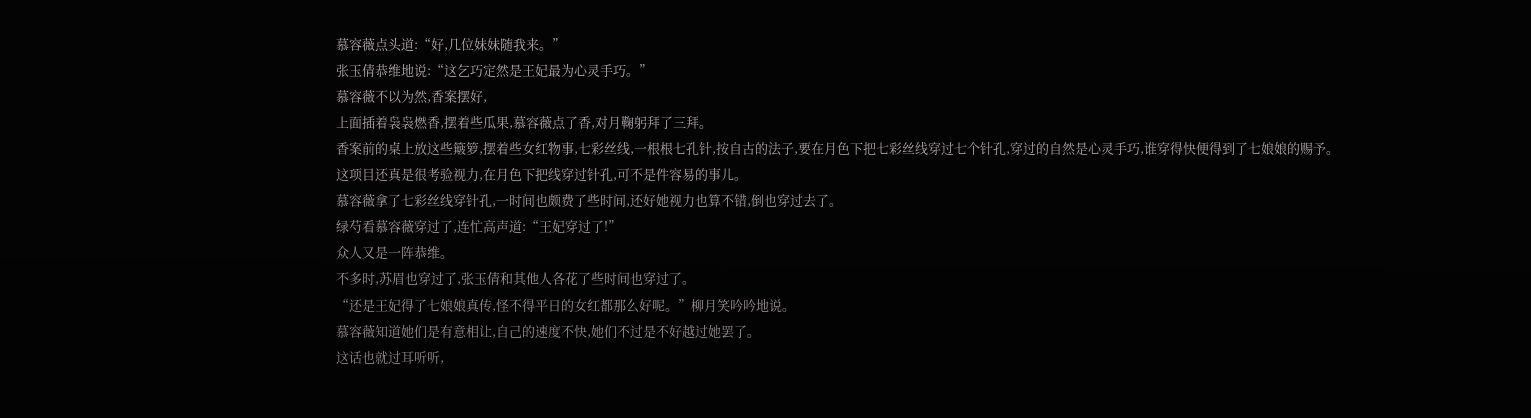慕容薇点头道:“好,几位妹妹随我来。”
张玉倩恭维地说:“这乞巧定然是王妃最为心灵手巧。”
慕容薇不以为然,香案摆好,
上面插着袅袅燃香,摆着些瓜果,慕容薇点了香,对月鞠躬拜了三拜。
香案前的桌上放这些簸箩,摆着些女红物事,七彩丝线,一根根七孔针,按自古的法子,要在月色下把七彩丝线穿过七个针孔,穿过的自然是心灵手巧,谁穿得快便得到了七娘娘的赐予。
这项目还真是很考验视力,在月色下把线穿过针孔,可不是件容易的事儿。
慕容薇拿了七彩丝线穿针孔,一时间也颇费了些时间,还好她视力也算不错,倒也穿过去了。
绿芍看慕容薇穿过了,连忙高声道:“王妃穿过了!”
众人又是一阵恭维。
不多时,苏眉也穿过了,张玉倩和其他人各花了些时间也穿过了。
“还是王妃得了七娘娘真传,怪不得平日的女红都那么好呢。”柳月笑吟吟地说。
慕容薇知道她们是有意相让,自己的速度不快,她们不过是不好越过她罢了。
这话也就过耳听听,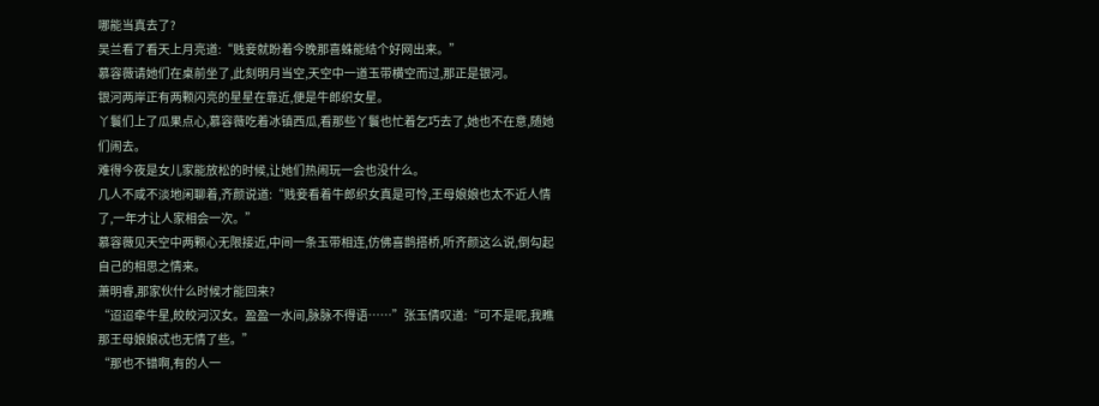哪能当真去了?
吴兰看了看天上月亮道:“贱妾就盼着今晚那喜蛛能结个好网出来。”
慕容薇请她们在桌前坐了,此刻明月当空,天空中一道玉带横空而过,那正是银河。
银河两岸正有两颗闪亮的星星在靠近,便是牛郎织女星。
丫鬟们上了瓜果点心,慕容薇吃着冰镇西瓜,看那些丫鬟也忙着乞巧去了,她也不在意,随她们闹去。
难得今夜是女儿家能放松的时候,让她们热闹玩一会也没什么。
几人不咸不淡地闲聊着,齐颜说道:“贱妾看着牛郎织女真是可怜,王母娘娘也太不近人情了,一年才让人家相会一次。”
慕容薇见天空中两颗心无限接近,中间一条玉带相连,仿佛喜鹊搭桥,听齐颜这么说,倒勾起自己的相思之情来。
萧明睿,那家伙什么时候才能回来?
“迢迢牵牛星,皎皎河汉女。盈盈一水间,脉脉不得语……”张玉倩叹道:“可不是呢,我瞧那王母娘娘忒也无情了些。”
“那也不错啊,有的人一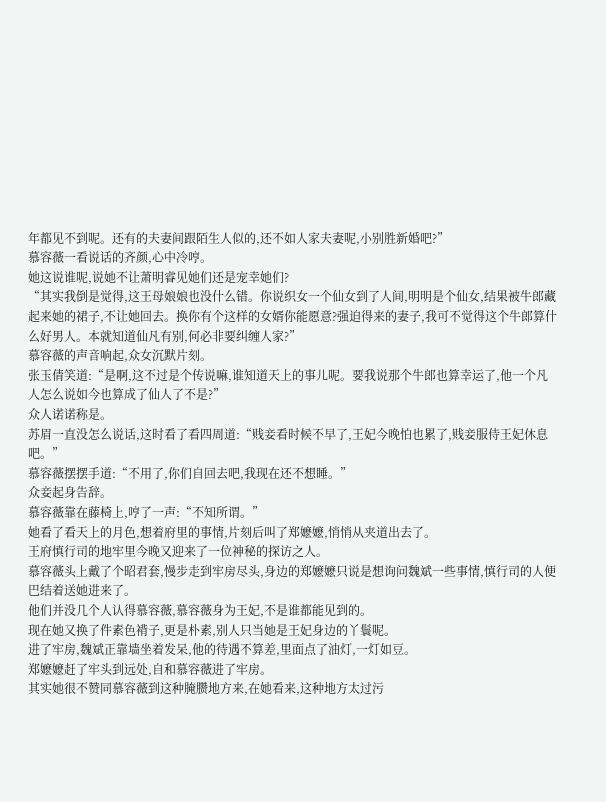年都见不到呢。还有的夫妻间跟陌生人似的,还不如人家夫妻呢,小别胜新婚吧?”
慕容薇一看说话的齐颜,心中冷哼。
她这说谁呢,说她不让萧明睿见她们还是宠幸她们?
“其实我倒是觉得,这王母娘娘也没什么错。你说织女一个仙女到了人间,明明是个仙女,结果被牛郎藏起来她的裙子,不让她回去。换你有个这样的女婿你能愿意?强迫得来的妻子,我可不觉得这个牛郎算什么好男人。本就知道仙凡有别,何必非要纠缠人家?”
慕容薇的声音响起,众女沉默片刻。
张玉倩笑道:“是啊,这不过是个传说嘛,谁知道天上的事儿呢。要我说那个牛郎也算幸运了,他一个凡人怎么说如今也算成了仙人了不是?”
众人诺诺称是。
苏眉一直没怎么说话,这时看了看四周道:“贱妾看时候不早了,王妃今晚怕也累了,贱妾服侍王妃休息吧。”
慕容薇摆摆手道:“不用了,你们自回去吧,我现在还不想睡。”
众妾起身告辞。
慕容薇靠在藤椅上,哼了一声:“不知所谓。”
她看了看天上的月色,想着府里的事情,片刻后叫了郑嬷嬷,悄悄从夹道出去了。
王府慎行司的地牢里今晚又迎来了一位神秘的探访之人。
慕容薇头上戴了个昭君套,慢步走到牢房尽头,身边的郑嬷嬷只说是想询问魏斌一些事情,慎行司的人便巴结着送她进来了。
他们并没几个人认得慕容薇,慕容薇身为王妃,不是谁都能见到的。
现在她又换了件素色褙子,更是朴素,别人只当她是王妃身边的丫鬟呢。
进了牢房,魏斌正靠墙坐着发呆,他的待遇不算差,里面点了油灯,一灯如豆。
郑嬷嬷赶了牢头到远处,自和慕容薇进了牢房。
其实她很不赞同慕容薇到这种腌臜地方来,在她看来,这种地方太过污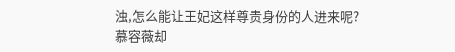浊,怎么能让王妃这样尊贵身份的人进来呢?
慕容薇却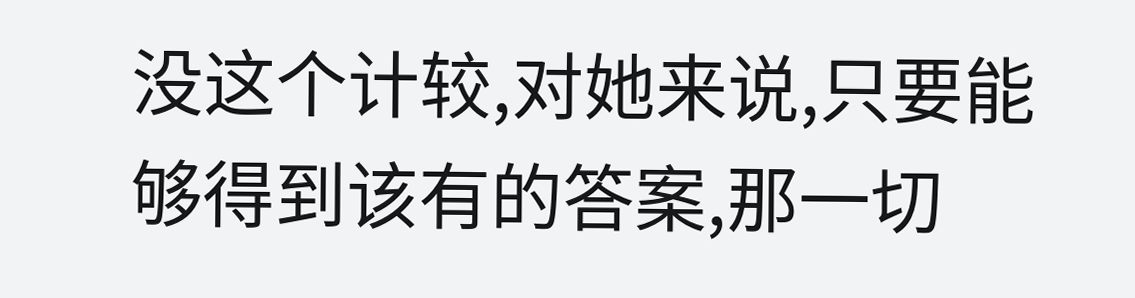没这个计较,对她来说,只要能够得到该有的答案,那一切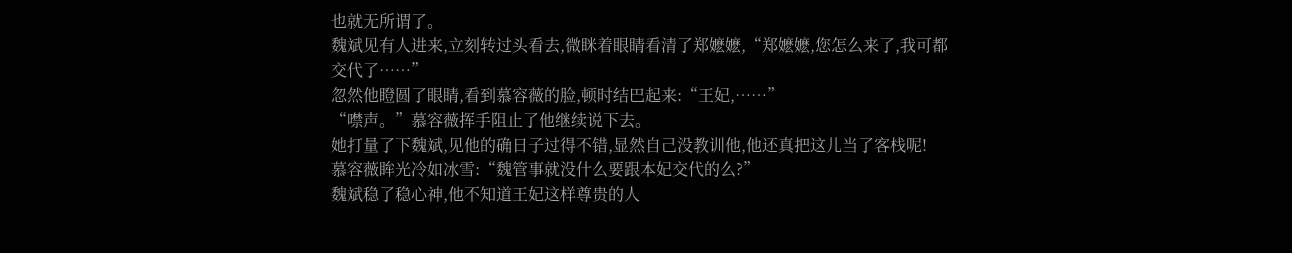也就无所谓了。
魏斌见有人进来,立刻转过头看去,微眯着眼睛看清了郑嬷嬷,“郑嬷嬷,您怎么来了,我可都交代了……”
忽然他瞪圆了眼睛,看到慕容薇的脸,顿时结巴起来:“王妃,……”
“噤声。”慕容薇挥手阻止了他继续说下去。
她打量了下魏斌,见他的确日子过得不错,显然自己没教训他,他还真把这儿当了客栈呢!
慕容薇眸光冷如冰雪:“魏管事就没什么要跟本妃交代的么?”
魏斌稳了稳心神,他不知道王妃这样尊贵的人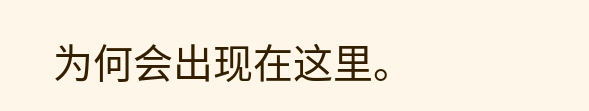为何会出现在这里。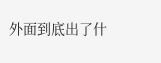外面到底出了什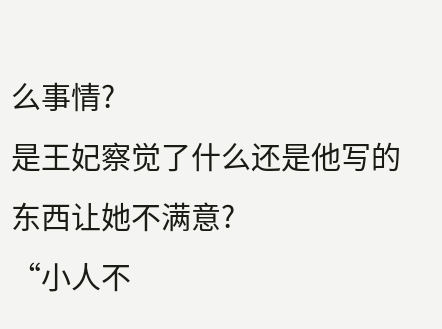么事情?
是王妃察觉了什么还是他写的东西让她不满意?
“小人不